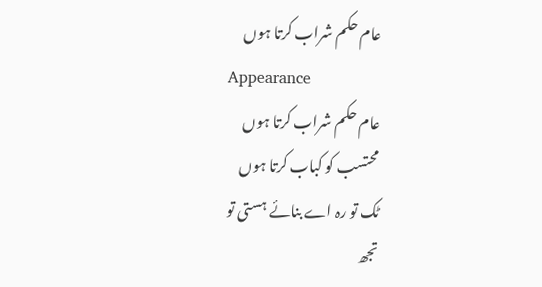عام حکم شراب کرتا ہوں
Appearance
عام حکم شراب کرتا ہوں
محتسب کو کباب کرتا ہوں
ٹک تو رہ اے بنائے ہستی تو
تجھ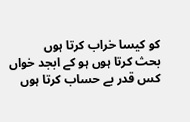کو کیسا خراب کرتا ہوں
بحث کرتا ہوں ہو کے ابجد خواں
کس قدر بے حساب کرتا ہوں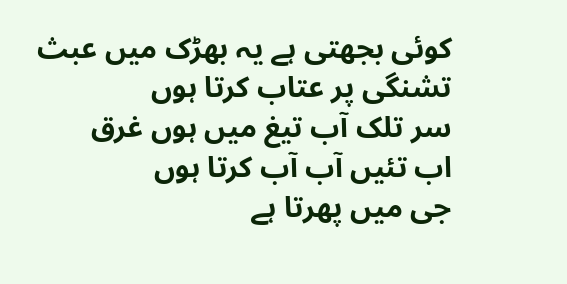کوئی بجھتی ہے یہ بھڑک میں عبث
تشنگی پر عتاب کرتا ہوں
سر تلک آب تیغ میں ہوں غرق
اب تئیں آب آب کرتا ہوں
جی میں پھرتا ہے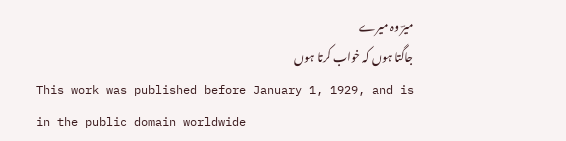میرؔ وہ میرے
جاگتا ہوں کہ خواب کرتا ہوں
This work was published before January 1, 1929, and is in the public domain worldwide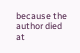because the author died at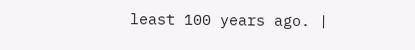least 100 years ago. |